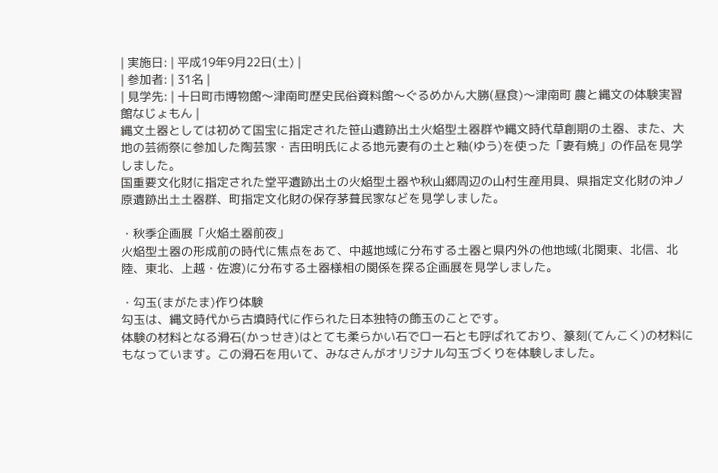| 実施日: | 平成19年9月22日(土) |
| 参加者: | 31名 |
| 見学先: | 十日町市博物館〜津南町歴史民俗資料館〜ぐるめかん大勝(昼食)〜津南町 農と縄文の体験実習館なじょもん |
縄文土器としては初めて国宝に指定された笹山遺跡出土火焔型土器群や縄文時代草創期の土器、また、大地の芸術祭に参加した陶芸家・吉田明氏による地元妻有の土と釉(ゆう)を使った「妻有焼」の作品を見学しました。
国重要文化財に指定された堂平遺跡出土の火焔型土器や秋山郷周辺の山村生産用具、県指定文化財の沖ノ原遺跡出土土器群、町指定文化財の保存茅葺民家などを見学しました。

・秋季企画展「火焔土器前夜」
火焔型土器の形成前の時代に焦点をあて、中越地域に分布する土器と県内外の他地域(北関東、北信、北陸、東北、上越・佐渡)に分布する土器様相の関係を探る企画展を見学しました。

・勾玉(まがたま)作り体験
勾玉は、縄文時代から古墳時代に作られた日本独特の飾玉のことです。
体験の材料となる滑石(かっせき)はとても柔らかい石でロー石とも呼ばれており、篆刻(てんこく)の材料にもなっています。この滑石を用いて、みなさんがオリジナル勾玉づくりを体験しました。